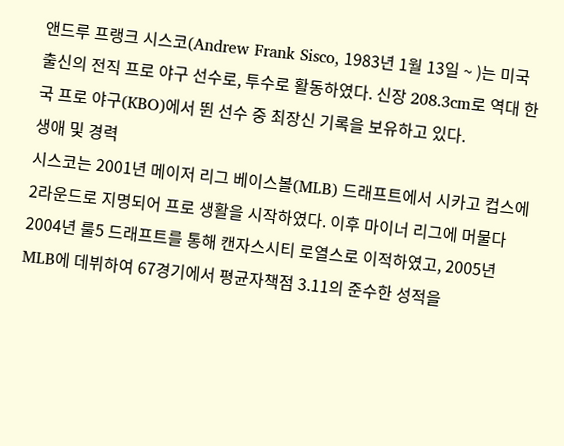앤드루 프랭크 시스코(Andrew Frank Sisco, 1983년 1월 13일 ~ )는 미국 출신의 전직 프로 야구 선수로, 투수로 활동하였다. 신장 208.3cm로 역대 한국 프로 야구(KBO)에서 뛴 선수 중 최장신 기록을 보유하고 있다.
생애 및 경력
시스코는 2001년 메이저 리그 베이스볼(MLB) 드래프트에서 시카고 컵스에 2라운드로 지명되어 프로 생활을 시작하였다. 이후 마이너 리그에 머물다 2004년 룰5 드래프트를 통해 캔자스시티 로열스로 이적하였고, 2005년 MLB에 데뷔하여 67경기에서 평균자책점 3.11의 준수한 성적을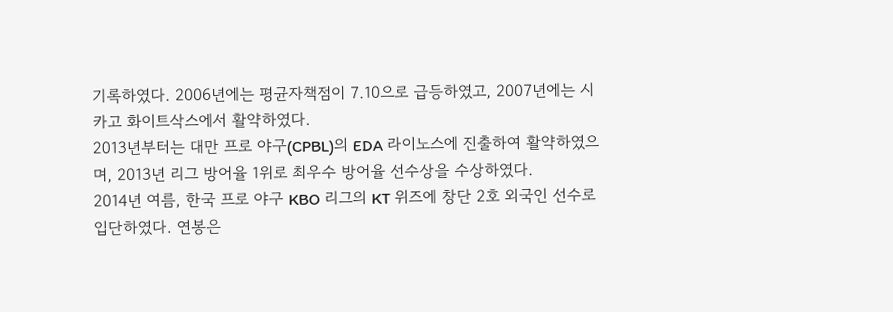기록하였다. 2006년에는 평균자책점이 7.10으로 급등하였고, 2007년에는 시카고 화이트삭스에서 활약하였다.
2013년부터는 대만 프로 야구(CPBL)의 EDA 라이노스에 진출하여 활약하였으며, 2013년 리그 방어율 1위로 최우수 방어율 선수상을 수상하였다.
2014년 여름, 한국 프로 야구 KBO 리그의 KT 위즈에 창단 2호 외국인 선수로 입단하였다. 연봉은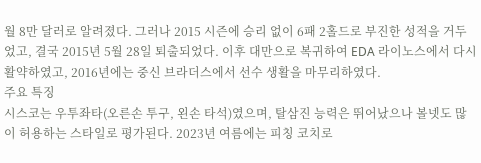월 8만 달러로 알려졌다. 그러나 2015 시즌에 승리 없이 6패 2홀드로 부진한 성적을 거두었고, 결국 2015년 5월 28일 퇴출되었다. 이후 대만으로 복귀하여 EDA 라이노스에서 다시 활약하였고, 2016년에는 중신 브라더스에서 선수 생활을 마무리하였다.
주요 특징
시스코는 우투좌타(오른손 투구, 왼손 타석)였으며, 탈삼진 능력은 뛰어났으나 볼넷도 많이 허용하는 스타일로 평가된다. 2023년 여름에는 피칭 코치로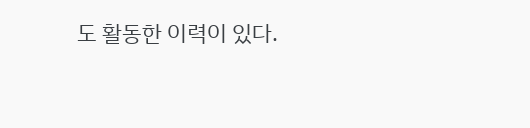도 활동한 이력이 있다.